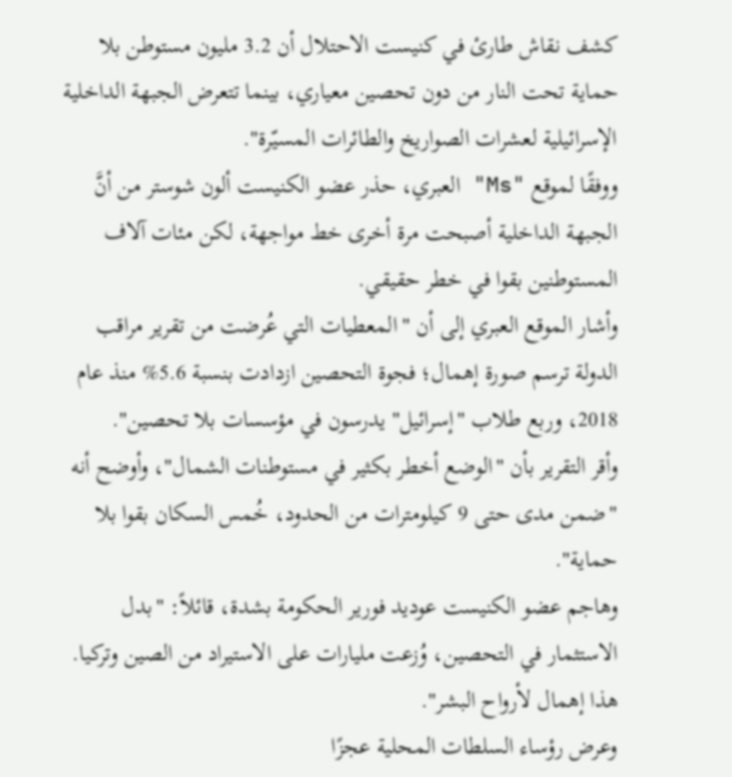كشف نقاش طارئ في كنيست الاحتلال أن 3.2 مليون مستوطن بلا حماية تحت النار من دون تحصين معياري، بينما تتعرض الجبهة الداخلية الإسرائيلية لعشرات الصواريخ والطائرات المسيّرة".
ووفقًا لموقع "Ms" العبري، حذر عضو الكنيست ألون شوستر من أنَّ الجبهة الداخلية أصبحت مرة أخرى خط مواجهة، لكن مئات آلاف المستوطنين بقوا في خطر حقيقي.
وأشار الموقع العبري إلى أن "المعطيات التي عُرضت من تقرير مراقب الدولة ترسم صورة إهمال؛ فجوة التحصين ازدادت بنسبة 5.6% منذ عام 2018، وربع طلاب "إسرائيل" يدرسون في مؤسسات بلا تحصين".
وأقر التقرير بأن "الوضع أخطر بكثير في مستوطنات الشمال"، وأوضح أنه "ضمن مدى حتى 9 كيلومترات من الحدود، خُمس السكان بقوا بلا حماية".
وهاجم عضو الكنيست عوديد فورير الحكومة بشدة، قائلاً: "بدل الاستثمار في التحصين، وُزعت مليارات على الاستيراد من الصين وتركيا. هذا إهمال لأرواح البشر".
وعرض رؤساء السلطات المحلية عجزًا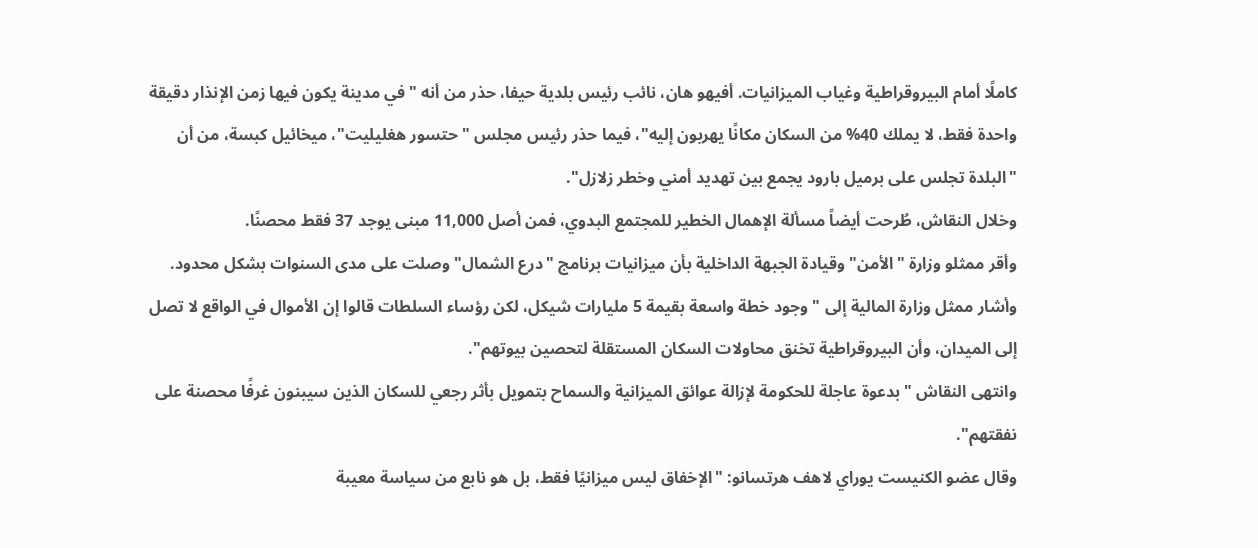كاملًا أمام البيروقراطية وغياب الميزانيات. أفيهو هان، نائب رئيس بلدية حيفا، حذر من أنه "في مدينة يكون فيها زمن الإنذار دقيقة واحدة فقط، لا يملك 40% من السكان مكانًا يهربون إليه"، فيما حذر رئيس مجلس "حتسور هغليليت"، ميخائيل كبسة، من أن "البلدة تجلس على برميل بارود يجمع بين تهديد أمني وخطر زلازل".
وخلال النقاش، طُرحت أيضاً مسألة الإهمال الخطير للمجتمع البدوي، فمن أصل 11,000 مبنى يوجد 37 فقط محصنًا.
وأقر ممثلو وزارة "الأمن" وقيادة الجبهة الداخلية بأن ميزانيات برنامج "درع الشمال" وصلت على مدى السنوات بشكل محدود.
وأشار ممثل وزارة المالية إلى "وجود خطة واسعة بقيمة 5 مليارات شيكل، لكن رؤساء السلطات قالوا إن الأموال في الواقع لا تصل إلى الميدان، وأن البيروقراطية تخنق محاولات السكان المستقلة لتحصين بيوتهم".
وانتهى النقاش "بدعوة عاجلة للحكومة لإزالة عوائق الميزانية والسماح بتمويل بأثر رجعي للسكان الذين سيبنون غرفًا محصنة على نفقتهم".
وقال عضو الكنيست يوراي لاهف هرتسانو: "الإخفاق ليس ميزانيًا فقط، بل هو نابع من سياسة معيبة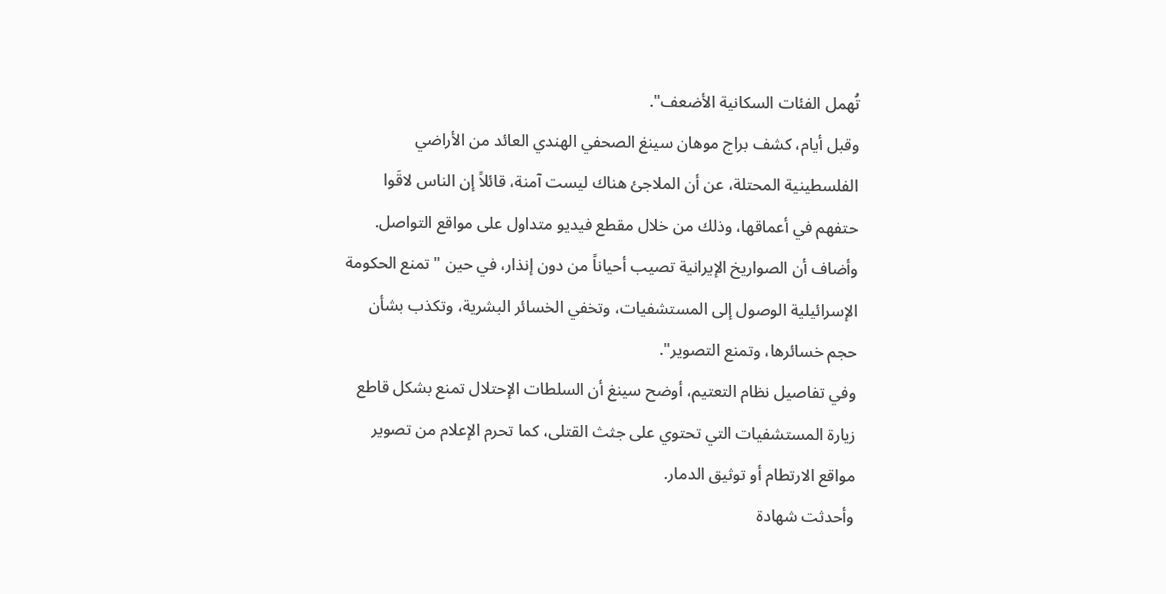تُهمل الفئات السكانية الأضعف".
وقبل أيام، كشف براج موهان سينغ الصحفي الهندي العائد من الأراضي الفلسطينية المحتلة، عن أن الملاجئ هناك ليست آمنة، قائلاً إن الناس لاقَوا حتفهم في أعماقها، وذلك من خلال مقطع فيديو متداول على مواقع التواصل.
وأضاف أن الصواريخ الإيرانية تصيب أحياناً من دون إنذار، في حين "تمنع الحكومة الإسرائيلية الوصول إلى المستشفيات، وتخفي الخسائر البشرية، وتكذب بشأن حجم خسائرها، وتمنع التصوير".
وفي تفاصيل نظام التعتيم، أوضح سينغ أن السلطات الإحتلال تمنع بشكل قاطع زيارة المستشفيات التي تحتوي على جثث القتلى، كما تحرم الإعلام من تصوير مواقع الارتطام أو توثيق الدمار.
وأحدثت شهادة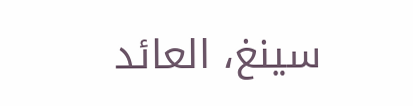سينغ، العائد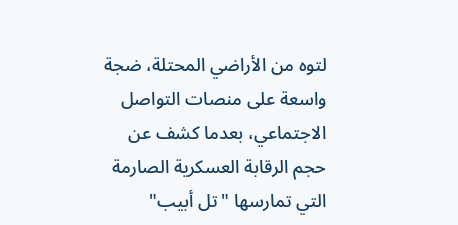لتوه من الأراضي المحتلة، ضجة واسعة على منصات التواصل الاجتماعي، بعدما كشف عن حجم الرقابة العسكرية الصارمة التي تمارسها "تل أبيب"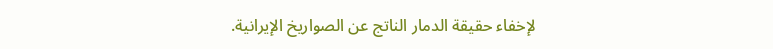لإخفاء حقيقة الدمار الناتج عن الصواريخ الإيرانية.